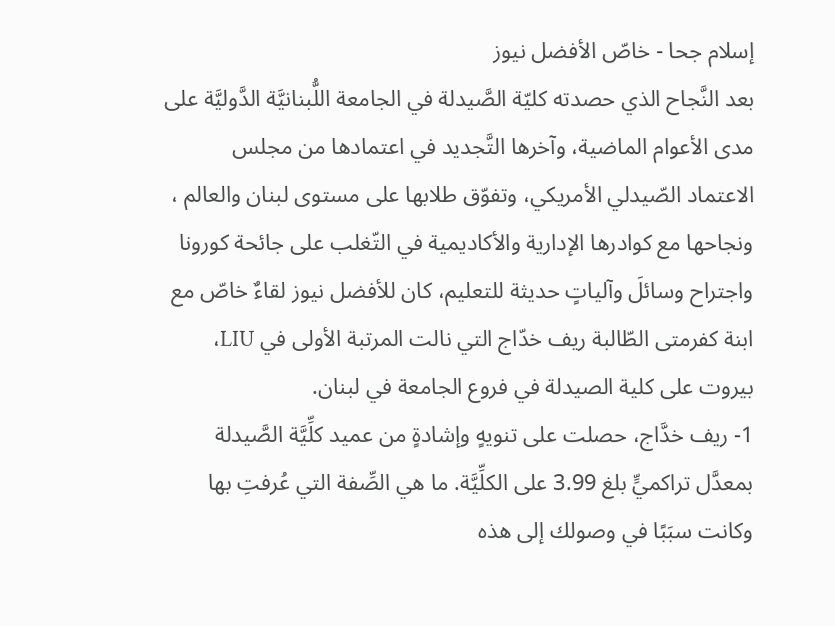إسلام جحا - خاصّ الأفضل نيوز
بعد النَّجاح الذي حصدته كليّة الصَّيدلة في الجامعة اللُّبنانيَّة الدَّوليَّة على مدى الأعوام الماضية، وآخرها التَّجديد في اعتمادها من مجلس الاعتماد الصّيدلي الأمريكي، وتفوّق طلابها على مستوى لبنان والعالم ، ونجاحها مع كوادرها الإدارية والأكاديمية في التّغلب على جائحة كورونا واجتراح وسائلَ وآلياتٍ حديثة للتعليم، كان للأفضل نيوز لقاءٌ خاصّ مع ابنة كفرمتى الطّالبة ريف خدّاج التي نالت المرتبة الأولى في LIU، بيروت على كلية الصيدلة في فروع الجامعة في لبنان.
1- ريف خدَّاج، حصلت على تنويهٍ وإشادةٍ من عميد كلِّيَّة الصَّيدلة بمعدَّل تراكميٍّ بلغ 3.99 على الكلِّيَّة. ما هي الصِّفة التي عُرفتِ بها وكانت سبَبًا في وصولك إلى هذه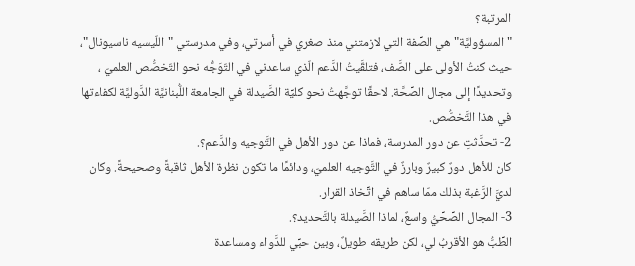المرتبة؟
"المسؤوليَّة" هي الصِّفة التي لازمتني منذ صغري في أسرتي، وفي مدرستي "اللّيسيه ناسيونال"، حيث كنتُ الأولى على الصَّف، فتلقَّيتُ الدَّعم الّذي ساعدني في التّوَجُّه نحو التّخصُّص العلميّ ، وتحديدًا إلى مجال الصِّحَّة. لاحقًا توجَّهتُ نحو كليِّة الصَّيدلة في الجامعة اللُّبنانيَّة الدَّوليَّة لكفاءتها في هذا التَّخصُّص.
2- تحدَّثتِ عن دور المدرسة، فماذا عن دور الأهل في التَّوجيه والدَّعم؟.
كان للأهل دورٌ كبيرٌ وبارزٌ في التَّوجيه العلميّ، ودائمًا ما تكون نظرة الأهل ثاقبةً وصحيحةً. وكان لديَّ الرَّغبة بذلك ممّا ساهم في اتِّخاذ القرار.
3- المجال الصِّحِّيُّ واسعٌ، لماذا الصَّيدلة بالتَّحديد؟.
الطِّبُّ هو الأقربُ لي، لكن طريقه طويلٌ، وبين حبِّي للدَّواء ومساعدة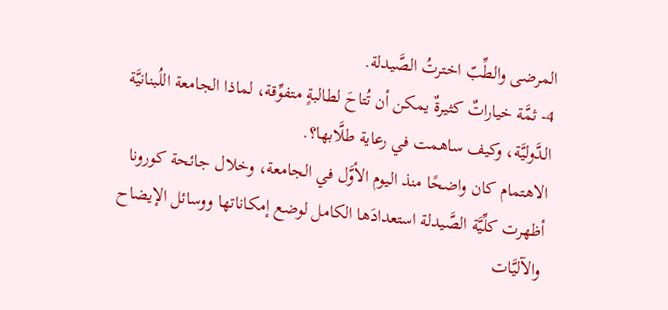المرضى والطِّبّ اخترتُ الصَّيدلة.
4- ثمَّة خياراتٌ كثيرةٌ يمكن أن تُتاحَ لطالبةٍ متفوِّقة، لماذا الجامعة اللُبنانيَّة الدَّوليَّة، وكيف ساهمت في رعاية طلَّابها؟.
الاهتمام كان واضحًا منذ اليوم الأوَّل في الجامعة، وخلال جائحة كورونا أظهرت كلِّيَّة الصَّيدلة استعدادَها الكامل لوضع إمكاناتها ووسائل الإيضاح والآليَّات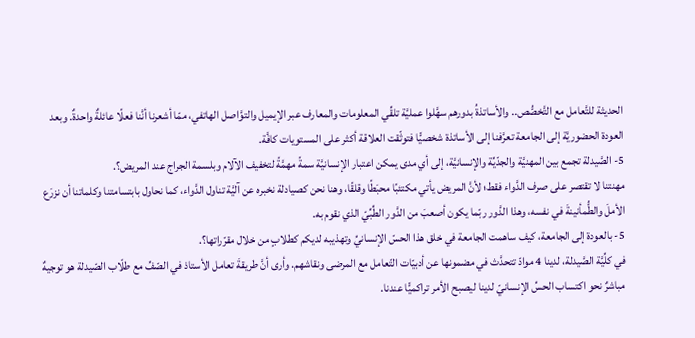الحديثة للتَّعامل مع التَّخصُّص.. والأساتذةُ بدورهم سهَّلوا عمليَّة تلقِّي المعلومات والمعارف عبر الإيميل والتوَّاصل الهاتفي، ممّا أشعرنا أنَّنا فعلًا عائلةٌ واحدةٌ. وبعد العودة الحضوريَّة إلى الجامعة تعرَّفنا إلى الأساتذة شخصيًّا فتوثّقت العلاقة أكثر على المستويات كافَّة.
5- الصَّيدلة تجمع بين المهنيَّة والجدّيِّة والإنسانيَّة، إلى أي مدى يمكن اعتبار الإنسانيَّة سمةً مهمَّةً لتخفيف الآلام وبلسمة الجراج عند المريض؟.
مهنتنا لا تقتصر على صرف الدَّواء فقط؛ لأنَّ المريض يأتي مكتئبًا محبَطًا وقلقًا، وهنا نحن كصيادلة نخبره عن آليَّة تناول الدَّواء، كما نحاول بابتسامتنا وكلماتنا أن نزرَع الأملَ والطُّمأنينةَ في نفسه، وهذا الدَّور ربّما يكون أصعبَ من الدَّور الطِّبِّيّ الذي نقوم به.
5- بالعودة إلى الجامعة، كيف ساهمت الجامعة في خلق هذا الحسّ الإنسانيِّ وتهذيبه لديكم كطلابٍ من خلال مقرّراتها؟.
في كلِّيَّة الصَّيدلة، لدينا 4 موادّ تتحدَّث في مضمونها عن أدبيّات التّعامل مع المرضى ونقاشهم. وأرى أنَّ طريقةَ تعامل الأستاذ في الصّفِّ مع طلّاب الصّيدلة هو توجيهٌ مباشرٌ نحو اكتساب الحسِّ الإنسانيّ لدينا ليصبح الأمر تراكميًّا عندنا.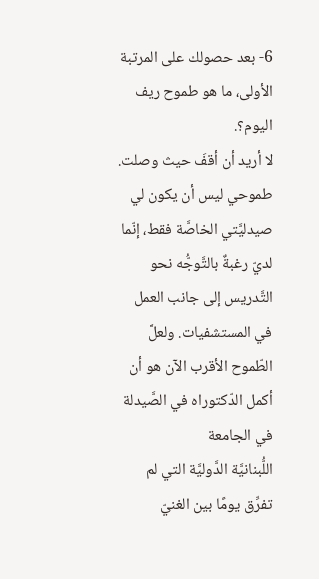6- بعد حصولك على المرتبة الأولى، ما هو طموح ريف اليوم؟.
لا أريد أن أقفَ حيث وصلت. طموحي ليس أن يكون لي صيدليَّتي الخاصَّة فقط، إنّما لديّ رغبةٌ بالتَّوجُّه نحو التَّدريس إلى جانب العمل في المستشفيات. ولعلَّ الطّموح الأقرب الآن هو أن أكمل الدّكتوراه في الصَّيدلة في الجامعة
اللُّبنانيَّة الدَّوليَّة التي لم تفرِّق يومًا بين الغنيّ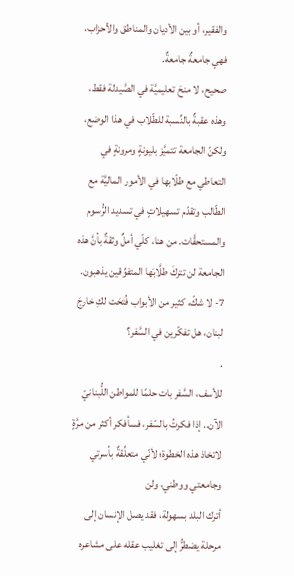والفقير، أو بين الأديان والمناطق والأحزاب، فهي جامعةٌ جامعةٌ.
صحيح، لا منحَ تعليميَّة في الصَّيدلة فقط، وهذه عقبةٌ بالنِّسبة للطّلاب في هذا الوضع، ولكنّ الجامعة تتميَّز بليونةٍ ومرونةٍ في التعاطي مع طلّابها في الأمور الماليَّة مع الطّالب وتقدّم تسهيلاتٍ في تسديد الرُّسوم والمستحقَّات. من هنا، كلّي أملٌ وثقةٌ بأنَّ هذه الجامعة لن تتركَ طلَّابَها المتفوِّقين يذهبون.
7- لا شكّ، كثير من الأبواب فُتحَت لكِ خارجَ لبنان، هل تفكّرين في السَّفر؟
.
للأسف، السَّفر بات حلمًا للمواطن اللُّبنانيّ الآن.. إذا فكرتُ بالسّفر، فسأفكر أكثر من مرَّةٍ لاتخاذ هذه الخطوة؛ لأنّي متعلِّقةٌ بأسرتي وجامعتي ووطني، ولن
أترك البلد بسهولة، فقد يصل الإنسان إلى مرحلة يضطرُّ إلى تغليب عقله على مشاعره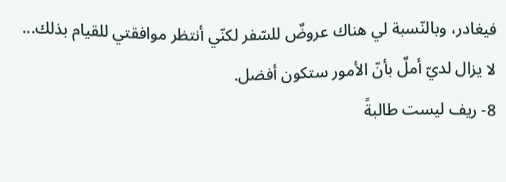فيغادر، وبالنّسبة لي هناك عروضٌ للسّفر لكنّي أنتظر موافقتي للقيام بذلك... لا يزال لديّ أملٌ بأنّ الأمور ستكون أفضل.
8- ريف ليست طالبةً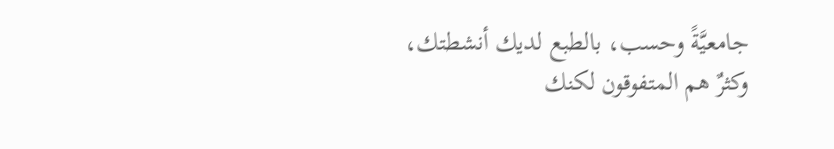جامعيَّةً وحسب، بالطبع لديك أنشطتك، وكثرٌ هم المتفوقون لكنك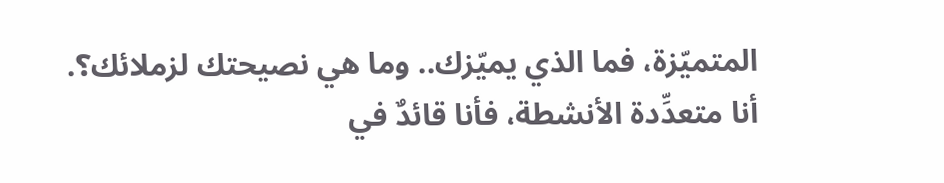المتميّزة، فما الذي يميّزك.. وما هي نصيحتك لزملائك؟.
أنا متعدِّدة الأنشطة، فأنا قائدٌ في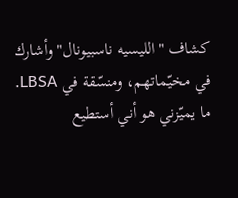كشاف "الليسيه ناسبيونال" وأشارك في مخيّماتهم، ومنسّقة في LBSA. ما يميّزني هو أني أستطيع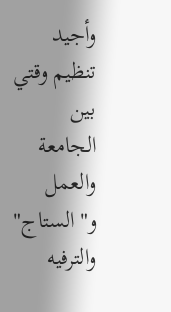وأجيد تنظيم وقتي بين الجامعة والعمل و"الستاج" والترفيه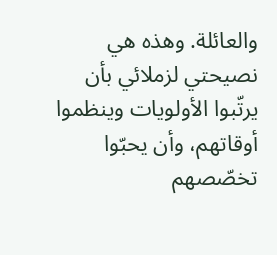والعائلة. وهذه هي نصيحتي لزملائي بأن يرتّبوا الأولويات وينظموا أوقاتهم، وأن يحبّوا تخصّصهم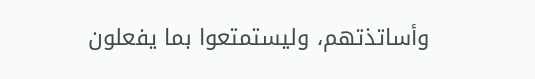وأساتذتهم، وليستمتعوا بما يفعلون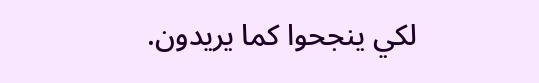لكي ينجحوا كما يريدون.